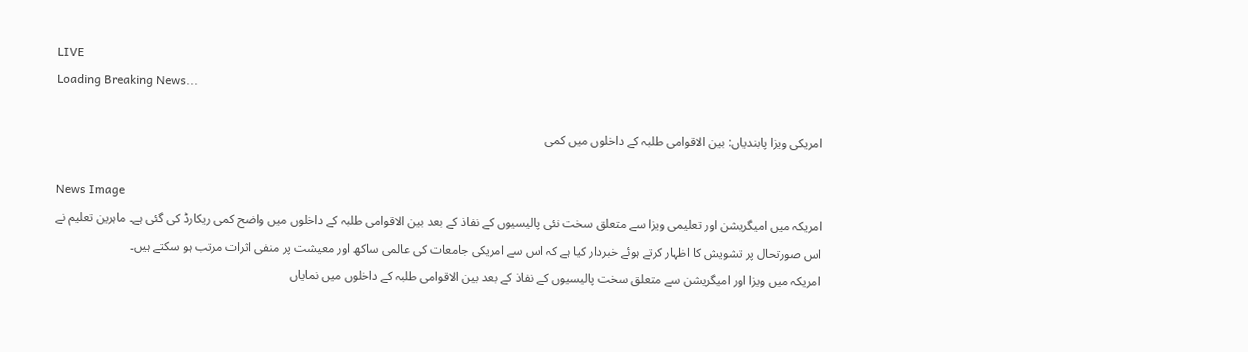LIVE
Loading Breaking News...

امریکی ویزا پابندیاں: بین الاقوامی طلبہ کے داخلوں میں کمی

News Image
امریکہ میں امیگریشن اور تعلیمی ویزا سے متعلق سخت نئی پالیسیوں کے نفاذ کے بعد بین الاقوامی طلبہ کے داخلوں میں واضح کمی ریکارڈ کی گئی ہے۔ ماہرین تعلیم نے اس صورتحال پر تشویش کا اظہار کرتے ہوئے خبردار کیا ہے کہ اس سے امریکی جامعات کی عالمی ساکھ اور معیشت پر منفی اثرات مرتب ہو سکتے ہیں۔
امریکہ میں ویزا اور امیگریشن سے متعلق سخت پالیسیوں کے نفاذ کے بعد بین الاقوامی طلبہ کے داخلوں میں نمایاں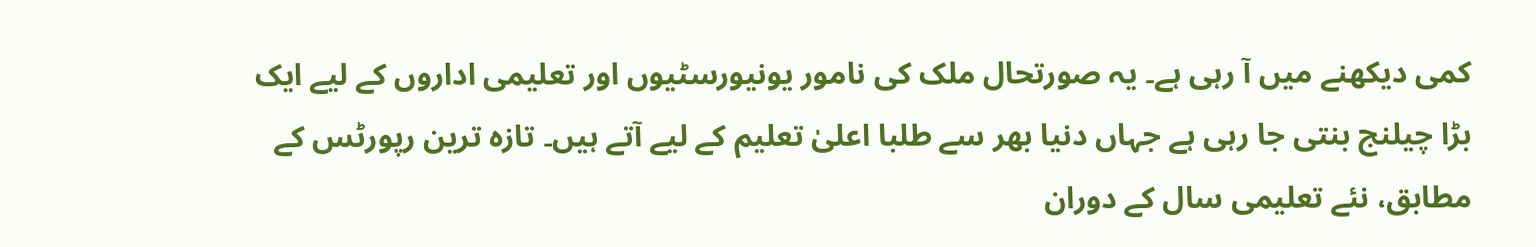کمی دیکھنے میں آ رہی ہے۔ یہ صورتحال ملک کی نامور یونیورسٹیوں اور تعلیمی اداروں کے لیے ایک بڑا چیلنج بنتی جا رہی ہے جہاں دنیا بھر سے طلبا اعلیٰ تعلیم کے لیے آتے ہیں۔ تازہ ترین رپورٹس کے مطابق، نئے تعلیمی سال کے دوران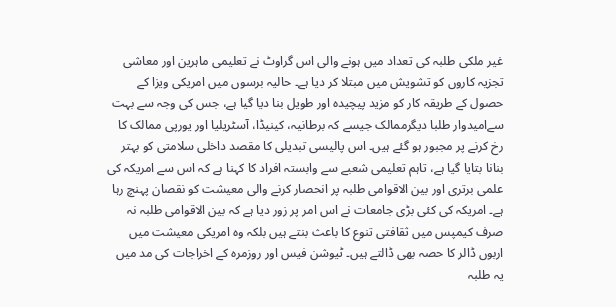غیر ملکی طلبہ کی تعداد میں ہونے والی اس گراوٹ نے تعلیمی ماہرین اور معاشی تجزیہ کاروں کو تشویش میں مبتلا کر دیا ہے۔ حالیہ برسوں میں امریکی ویزا کے حصول کے طریقہ کار کو مزید پیچیدہ اور طویل بنا دیا گیا ہے، جس کی وجہ سے بہت سےامیدوار طلبا دیگرممالک جیسے کہ برطانیہ، کینیڈا، آسٹریلیا اور یورپی ممالک کا رخ کرنے پر مجبور ہو گئے ہیں۔ اس پالیسی تبدیلی کا مقصد داخلی سلامتی کو بہتر بنانا بتایا گیا ہے، تاہم تعلیمی شعبے سے وابستہ افراد کا کہنا ہے کہ اس سے امریکہ کی علمی برتری اور بین الاقوامی طلبہ پر انحصار کرنے والی معیشت کو نقصان پہنچ رہا ہے۔ امریکہ کی کئی بڑی جامعات نے اس امر پر زور دیا ہے کہ بین الاقوامی طلبہ نہ صرف کیمپس میں ثقافتی تنوع کا باعث بنتے ہیں بلکہ وہ امریکی معیشت میں اربوں ڈالر کا حصہ بھی ڈالتے ہیں۔ ٹیوشن فیس اور روزمرہ کے اخراجات کی مد میں یہ طلبہ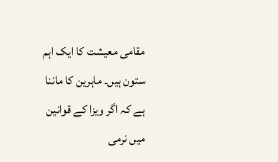مقامی معیشت کا ایک اہم ستون ہیں۔ ماہرین کا ماننا ہے کہ اگر ویزا کے قوانین میں نرمی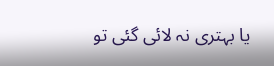یا بہتری نہ لائی گئی تو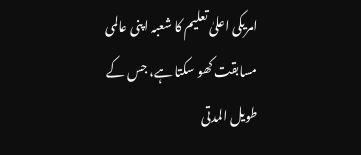امریکی اعلیٰ تعلیم کا شعبہ اپنی عالمی مسابقت کھو سکتا ہے، جس کے طویل المدتی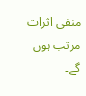منفی اثرات مرتب ہوں گے۔